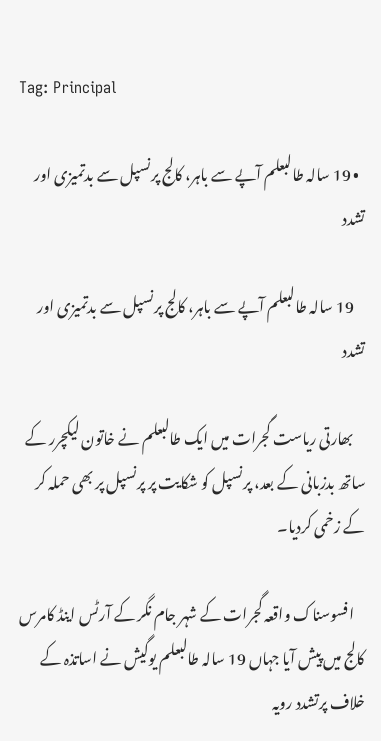Tag: Principal

  • 19 سالہ طالبعلم آپے سے باہر، کالج پرنسپل سے بدتمیزی اور تشدد

    19 سالہ طالبعلم آپے سے باہر، کالج پرنسپل سے بدتمیزی اور تشدد

    بھارتی ریاست گجرات میں ایک طالبعلم نے خاتون لیکچرر کے ساتھ بدزبانی کے بعد، پرنسپل کو شکایت پر پرنسپل پر بھی حملہ کر کے زخمی کردیا۔

    افسوسناک واقعہ گجرات کے شہر جام نگر کے آرٹس اینڈ کامرس کالج میں پیش آیا جہاں 19 سالہ طالبعلم یوگیش نے اساتذہ کے خلاف پرتشدد رویہ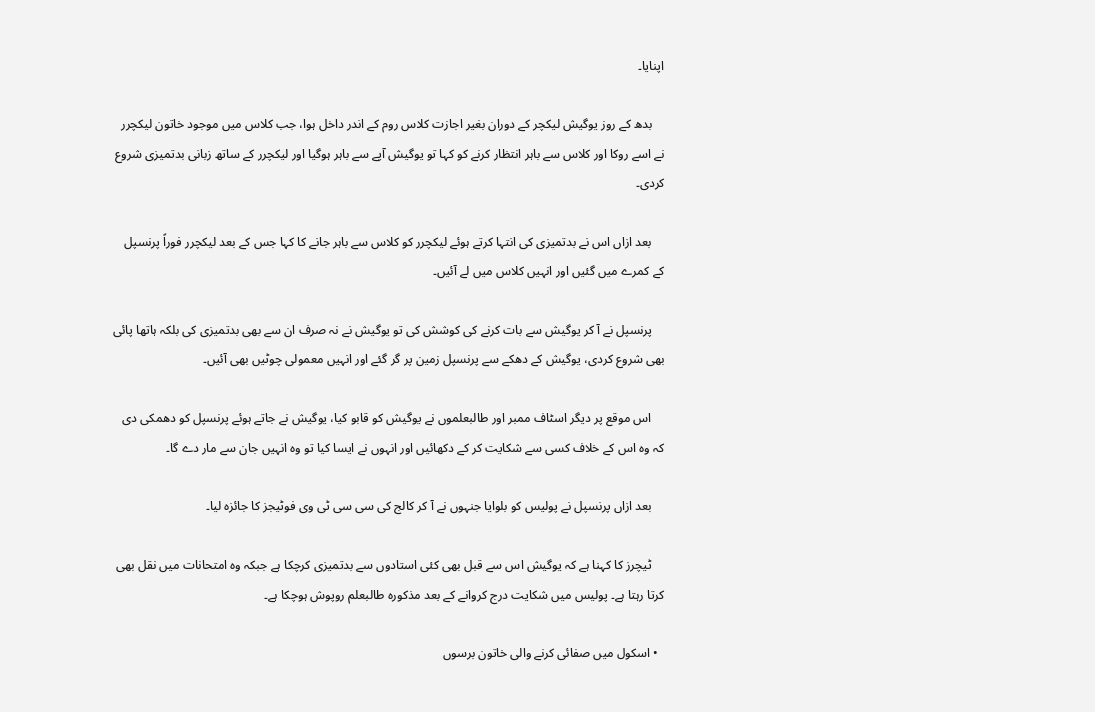اپنایا۔

    بدھ کے روز یوگیش لیکچر کے دوران بغیر اجازت کلاس روم کے اندر داخل ہوا، جب کلاس میں موجود خاتون لیکچرر نے اسے روکا اور کلاس سے باہر انتظار کرنے کو کہا تو یوگیش آپے سے باہر ہوگیا اور لیکچرر کے ساتھ زبانی بدتمیزی شروع کردی۔

    بعد ازاں اس نے بدتمیزی کی انتہا کرتے ہوئے لیکچرر کو کلاس سے باہر جانے کا کہا جس کے بعد لیکچرر فوراً پرنسپل کے کمرے میں گئیں اور انہیں کلاس میں لے آئیں۔

    پرنسپل نے آ کر یوگیش سے بات کرنے کی کوشش کی تو یوگیش نے نہ صرف ان سے بھی بدتمیزی کی بلکہ ہاتھا پائی بھی شروع کردی، یوگیش کے دھکے سے پرنسپل زمین پر گر گئے اور انہیں معمولی چوٹیں بھی آئیں۔

    اس موقع پر دیگر اسٹاف ممبر اور طالبعلموں نے یوگیش کو قابو کیا، یوگیش نے جاتے ہوئے پرنسپل کو دھمکی دی کہ وہ اس کے خلاف کسی سے شکایت کر کے دکھائیں اور انہوں نے ایسا کیا تو وہ انہیں جان سے مار دے گا۔

    بعد ازاں پرنسپل نے پولیس کو بلوایا جنہوں نے آ کر کالج کی سی سی ٹی وی فوٹیجز کا جائزہ لیا۔

    ٹیچرز کا کہنا ہے کہ یوگیش اس سے قبل بھی کئی استادوں سے بدتمیزی کرچکا ہے جبکہ وہ امتحانات میں نقل بھی کرتا رہتا ہے۔ پولیس میں شکایت درج کروانے کے بعد مذکورہ طالبعلم روپوش ہوچکا ہے۔

  • اسکول میں صفائی کرنے والی خاتون برسوں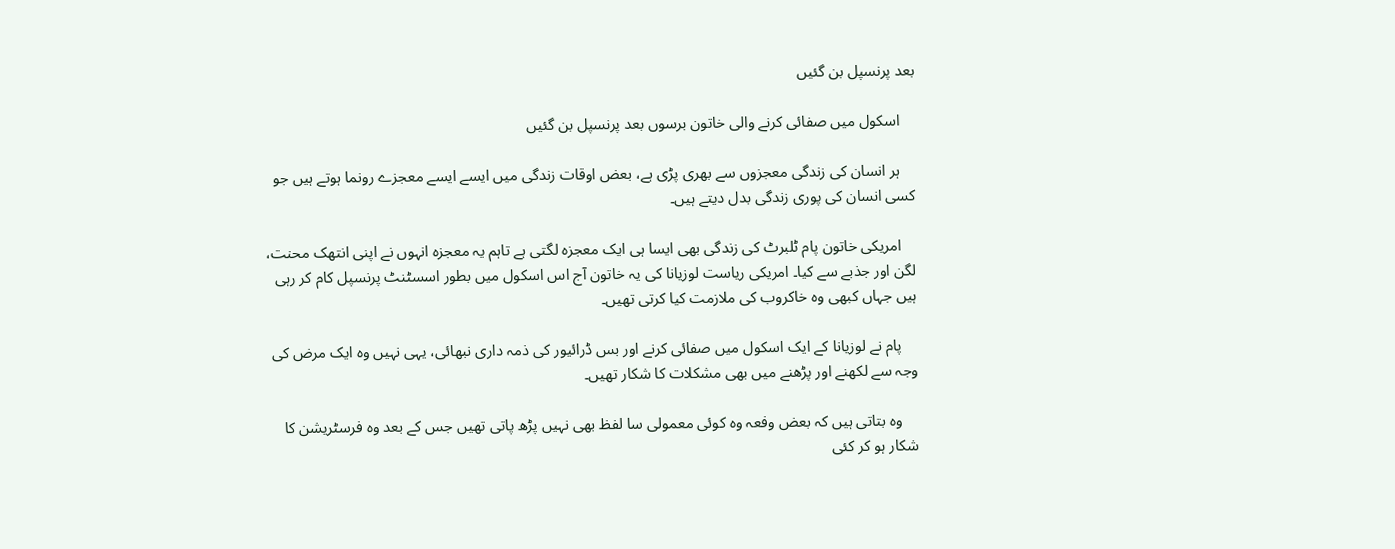بعد پرنسپل بن گئیں

    اسکول میں صفائی کرنے والی خاتون برسوں بعد پرنسپل بن گئیں

    ہر انسان کی زندگی معجزوں سے بھری پڑی ہے، بعض اوقات زندگی میں ایسے ایسے معجزے رونما ہوتے ہیں جو کسی انسان کی پوری زندگی بدل دیتے ہیں۔

    امریکی خاتون پام ٹلبرٹ کی زندگی بھی ایسا ہی ایک معجزہ لگتی ہے تاہم یہ معجزہ انہوں نے اپنی انتھک محنت، لگن اور جذبے سے کیا۔ امریکی ریاست لوزیانا کی یہ خاتون آج اس اسکول میں بطور اسسٹنٹ پرنسپل کام کر رہی ہیں جہاں کبھی وہ خاکروب کی ملازمت کیا کرتی تھیں۔

    پام نے لوزیانا کے ایک اسکول میں صفائی کرنے اور بس ڈرائیور کی ذمہ داری نبھائی، یہی نہیں وہ ایک مرض کی وجہ سے لکھنے اور پڑھنے میں بھی مشکلات کا شکار تھیں۔

    وہ بتاتی ہیں کہ بعض وفعہ وہ کوئی معمولی سا لفظ بھی نہیں پڑھ پاتی تھیں جس کے بعد وہ فرسٹریشن کا شکار ہو کر کئی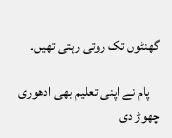گھنٹوں تک روتی رہتی تھیں۔

    پام نے اپنی تعلیم بھی ادھوری چھوڑ دی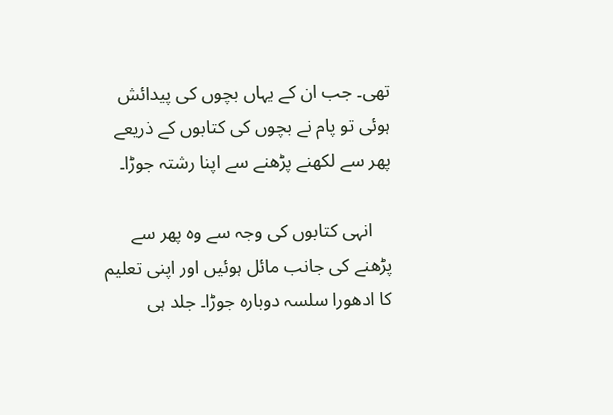تھی۔ جب ان کے یہاں بچوں کی پیدائش ہوئی تو پام نے بچوں کی کتابوں کے ذریعے پھر سے لکھنے پڑھنے سے اپنا رشتہ جوڑا۔

    انہی کتابوں کی وجہ سے وہ پھر سے پڑھنے کی جانب مائل ہوئیں اور اپنی تعلیم کا ادھورا سلسہ دوبارہ جوڑا۔ جلد ہی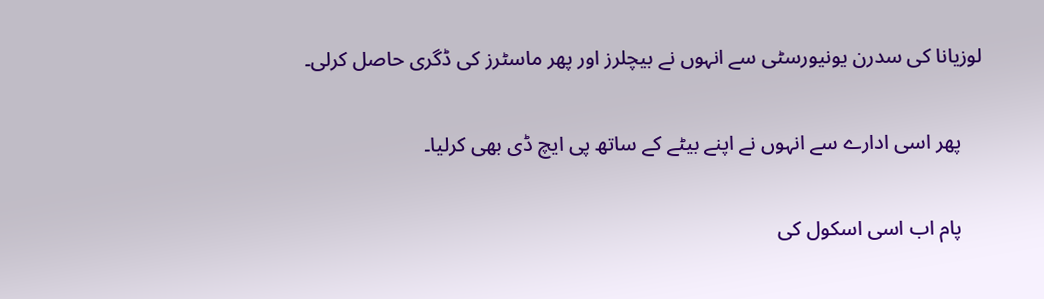لوزیانا کی سدرن یونیورسٹی سے انہوں نے بیچلرز اور پھر ماسٹرز کی ڈگری حاصل کرلی۔

    پھر اسی ادارے سے انہوں نے اپنے بیٹے کے ساتھ پی ایچ ڈی بھی کرلیا۔

    پام اب اسی اسکول کی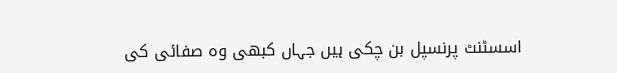اسسٹنٹ پرنسپل بن چکی ہیں جہاں کبھی وہ صفائی کی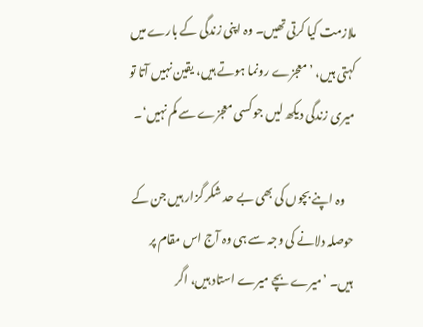ملازمت کیا کرتی تھیں۔ وہ اپنی زندگی کے بارے میں کہتی ہیں، ’معجزے رونما ہوتے ہیں، یقین نہیں آتا تو میری زندگی دیکھ لیں جو کسی معجزے سے کم نہیں‘۔

    وہ اپنے بچوں کی بھی بے حد شکر گزار ہیں جن کے حوصلہ دلانے کی وجہ سے ہی وہ آج اس مقام پر ہیں۔ ’میرے بچے میرے استاد ہیں، اگر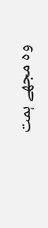وہ مجھے ہمت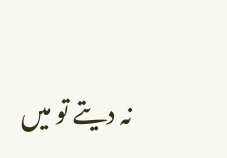نہ دیتے تو میں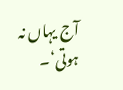آج یہاں نہ ہوتی‘۔